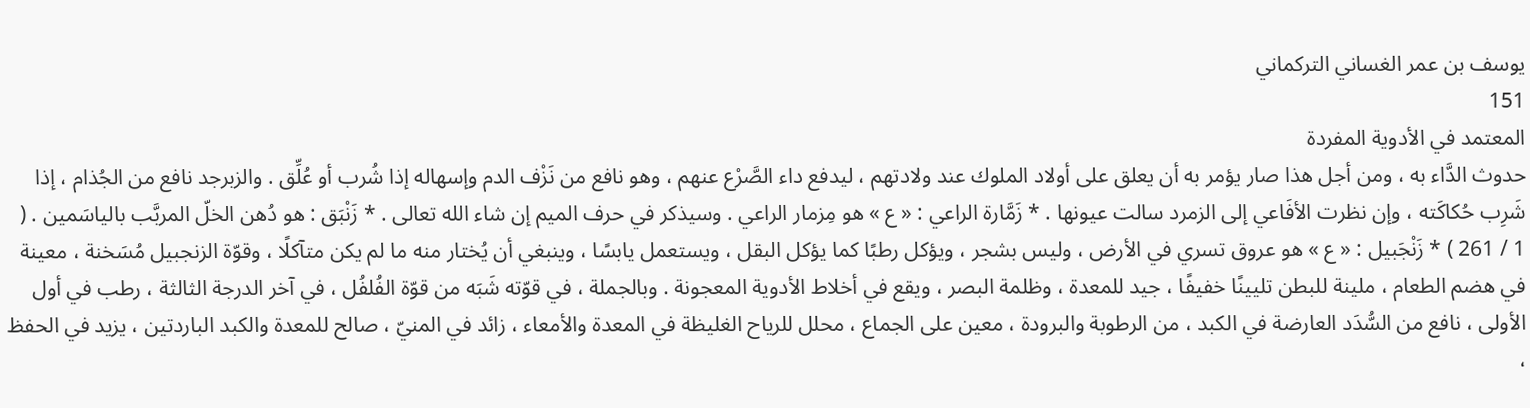يوسف بن عمر الغساني التركماني
151
المعتمد في الأدوية المفردة
حدوث الدَّاء به ، ومن أجل هذا صار يؤمر به أن يعلق على أولاد الملوك عند ولادتهم ، ليدفع داء الصَّرْع عنهم ، وهو نافع من نَزْف الدم وإسهاله إذا شُرب أو عُلِّق . والزبرجد نافع من الجُذام ، إذا شَرِب حُكاكَته ، وإن نظرت الأفَاعي إلى الزمرد سالت عيونها . * زَمَّارة الراعي : « ع » هو مِزمار الراعي . وسيذكر في حرف الميم إن شاء الله تعالى . * زَنْبَق : هو دُهن الخلّ المربَّب بالياسَمين . ( 1 / 261 ) * زَنْجَبيل : « ع » هو عروق تسري في الأرض ، وليس بشجر ، ويؤكل رطبًا كما يؤكل البقل ، ويستعمل يابسًا ، وينبغي أن يُختار منه ما لم يكن متآكلًا ، وقوّة الزنجبيل مُسَخنة ، معينة في هضم الطعام ، ملينة للبطن تليينًا خفيفًا ، جيد للمعدة ، وظلمة البصر ، ويقع في أخلاط الأدوية المعجونة . وبالجملة ، في قوّته شَبَه من قوّة الفُلفُل ، في آخر الدرجة الثالثة ، رطب في أول الأولى ، نافع من السُّدَد العارضة في الكبد ، من الرطوبة والبرودة ، معين على الجماع ، محلل للرياح الغليظة في المعدة والأمعاء ، زائد في المنيّ ، صالح للمعدة والكبد الباردتين ، يزيد في الحفظ ،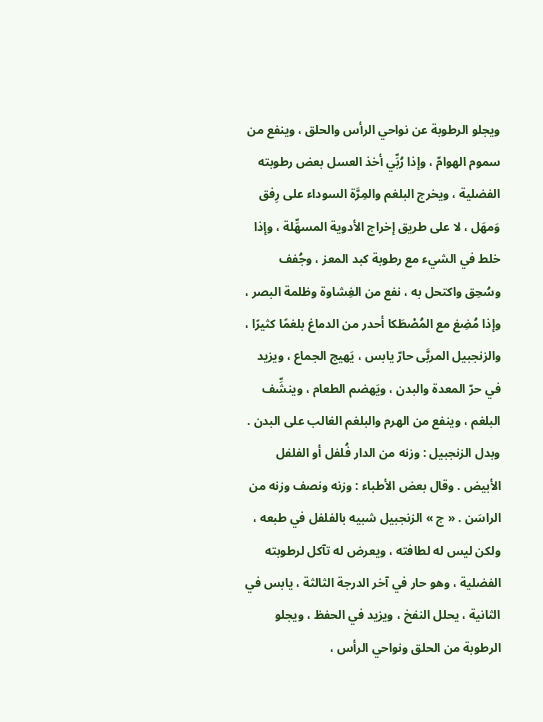ويجلو الرطوبة عن نواحي الرأس والحلق ، وينفع من سموم الهوامّ ، وإذا رُبِّي أخذ العسل بعض رطوبته الفضلية ، ويخرج البلغم والمِرَّة السوداء على رِفق وَمهَل ، لا على طريق إخراج الأدوية المسهِّلة ، وإذا خلط في الشيء مع رطوبة كبد المعز ، وجُفف وسُحِق واكتحل به ، نفع من الغِشاوة وظلمة البصر ، وإذا مُضِغ مع المُصْطَكا أحدر من الدماغ بلغمًا كثيرًا ، والزنجبيل المربَّى حارّ يابس ، يَهيج الجماع ، ويزيد في حرّ المعدة والبدن ، ويَهضم الطعام ، وينشِّف البلغم ، وينفع من الهرم والبلغم الغالب على البدن . وبدل الزنجبيل : وزنه من الدار فُلفل أو الفلفل الأبيض . وقال بعض الأطباء : وزنه ونصف وزنه من الراسَن . « ج » الزنجبيل شبيه بالفلفل في طبعه ، ولكن ليس له لطافته ، ويعرض له تآكل لرطوبته الفضلية ، وهو حار في آخر الدرجة الثالثة ، يابس في الثانية ، يحلل النفخ ، ويزيد في الحفظ ، ويجلو الرطوبة من الحلق ونواحي الرأس ،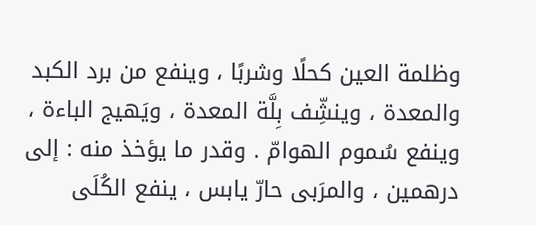وظلمة العين كحلًا وشربًا ، وينفع من برد الكبد والمعدة ، وينشِّف بِلَّة المعدة ، ويَهيج الباءة ، وينفع سُموم الهوامّ . وقدر ما يؤخذ منه : إلى درهمين ، والمرَبى حارّ يابس ، ينفع الكُلَى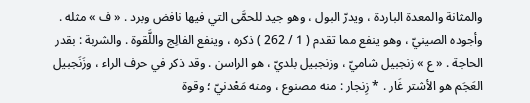والمثانة والمعدة الباردة ، ويدرّ البول ، وهو جيد للحمَّى التي فيها نافض وبرد . « ف » مثله . وأجوده الصينيّ ، وهو ينفع مما تقدم ( 1 / 262 ) ذكره ، وينفع الفالِج واللَّقوة . والشربة : بقدر الحاجة . « ع » زنجبيل شاميّ ، وزنجبيل بلديّ ، هو الراسن . وقد ذكر في حرف الراء ، وزَنَجبيل العَجَم هو الأشتر غَار . * زِنجار : منه مصنوع ، ومنه مَعْدنيّ ؛ وقوة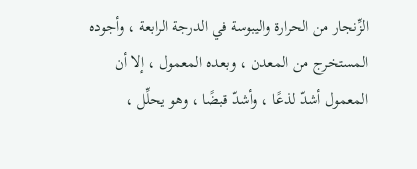الزِّنجار من الحرارة واليبوسة في الدرجة الرابعة ، وأجوده المستخرج من المعدن ، وبعده المعمول ، إلا أن المعمول أشدّ لذعًا ، وأشدّ قبضًا ، وهو يحلِّل ،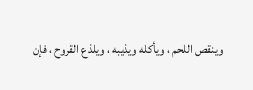وينقص اللحم ، ويأكله ويذيبه ، ويلذع القروح ، فإن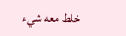خلط معه شيء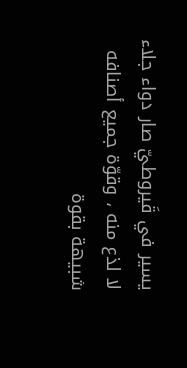يسير في قَيروطيّ صار دواء جلاء لا لذع منه ، وقوّة جميع أصنافه شبيهة بقوة